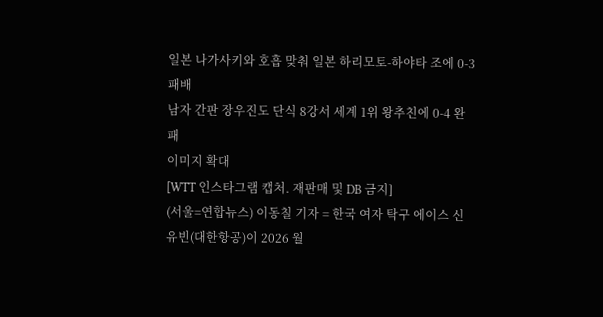일본 나가사키와 호흡 맞춰 일본 하리모토-하야타 조에 0-3 패배
남자 간판 장우진도 단식 8강서 세계 1위 왕추친에 0-4 완패
이미지 확대
[WTT 인스타그램 캡처. 재판매 및 DB 금지]
(서울=연합뉴스) 이동칠 기자 = 한국 여자 탁구 에이스 신유빈(대한항공)이 2026 월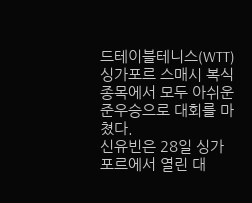드테이블테니스(WTT) 싱가포르 스매시 복식 종목에서 모두 아쉬운 준우승으로 대회를 마쳤다.
신유빈은 28일 싱가포르에서 열린 대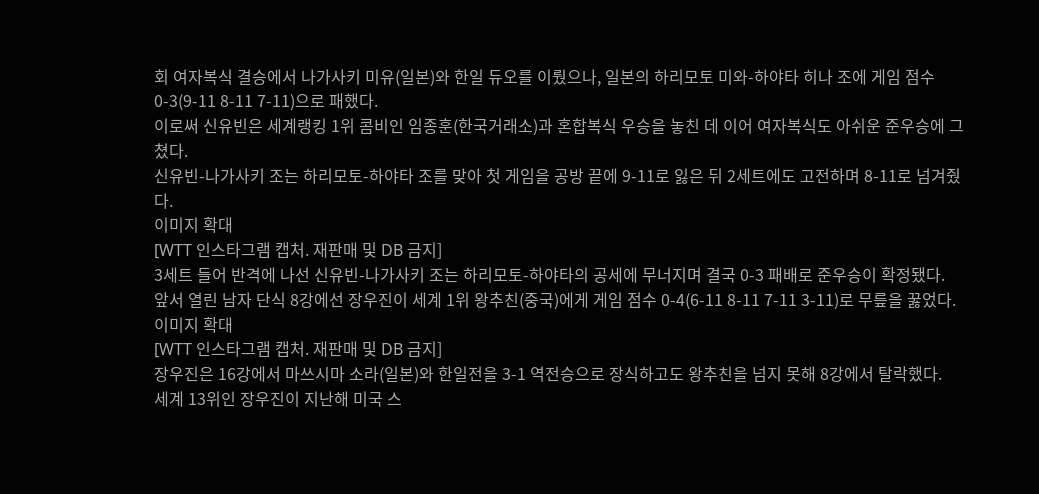회 여자복식 결승에서 나가사키 미유(일본)와 한일 듀오를 이뤘으나, 일본의 하리모토 미와-하야타 히나 조에 게임 점수 0-3(9-11 8-11 7-11)으로 패했다.
이로써 신유빈은 세계랭킹 1위 콤비인 임종훈(한국거래소)과 혼합복식 우승을 놓친 데 이어 여자복식도 아쉬운 준우승에 그쳤다.
신유빈-나가사키 조는 하리모토-하야타 조를 맞아 첫 게임을 공방 끝에 9-11로 잃은 뒤 2세트에도 고전하며 8-11로 넘겨줬다.
이미지 확대
[WTT 인스타그램 캡처. 재판매 및 DB 금지]
3세트 들어 반격에 나선 신유빈-나가사키 조는 하리모토-하야타의 공세에 무너지며 결국 0-3 패배로 준우승이 확정됐다.
앞서 열린 남자 단식 8강에선 장우진이 세계 1위 왕추친(중국)에게 게임 점수 0-4(6-11 8-11 7-11 3-11)로 무릎을 꿇었다.
이미지 확대
[WTT 인스타그램 캡처. 재판매 및 DB 금지]
장우진은 16강에서 마쓰시마 소라(일본)와 한일전을 3-1 역전승으로 장식하고도 왕추친을 넘지 못해 8강에서 탈락했다.
세계 13위인 장우진이 지난해 미국 스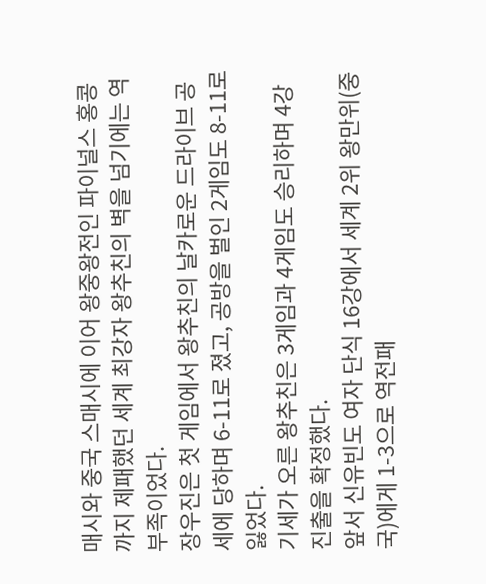매시와 중국 스매시에 이어 왕중왕전인 파이널스 홍콩까지 제패했던 세계 최강자 왕추친의 벽을 넘기에는 역부족이었다.
장우진은 첫 게임에서 왕추친의 날카로운 드라이브 공세에 당하며 6-11로 졌고, 공방을 벌인 2게임도 8-11로 잃었다.
기세가 오른 왕추친은 3게임과 4게임도 승리하며 4강 진출을 확정했다.
앞서 신유빈도 여자 단식 16강에서 세계 2위 왕만위(중국)에게 1-3으로 역전패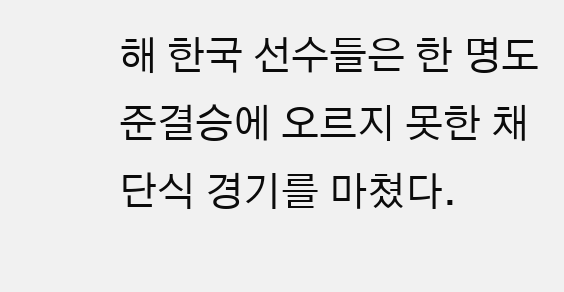해 한국 선수들은 한 명도 준결승에 오르지 못한 채 단식 경기를 마쳤다.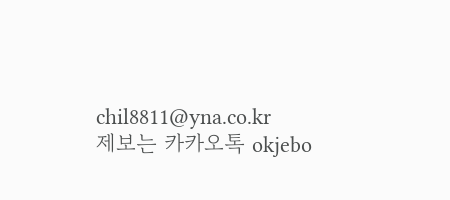chil8811@yna.co.kr
제보는 카카오톡 okjebo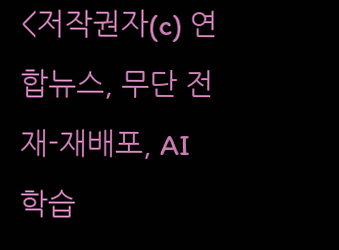<저작권자(c) 연합뉴스, 무단 전재-재배포, AI 학습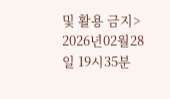및 활용 금지> 2026년02월28일 19시35분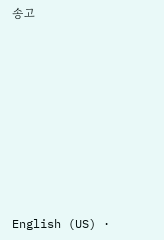송고









English (US) ·